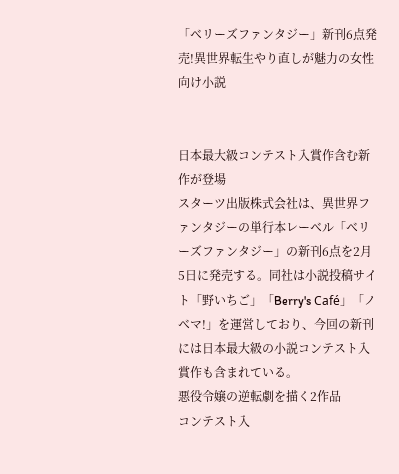「ベリーズファンタジー」新刊6点発売!異世界転生やり直しが魅力の女性向け小説


日本最大級コンテスト入賞作含む新作が登場
スターツ出版株式会社は、異世界ファンタジーの単行本レーベル「ベリーズファンタジー」の新刊6点を2月5日に発売する。同社は小説投稿サイト「野いちご」「Berry's Café」「ノベマ!」を運営しており、今回の新刊には日本最大級の小説コンテスト入賞作も含まれている。
悪役令嬢の逆転劇を描く2作品
コンテスト入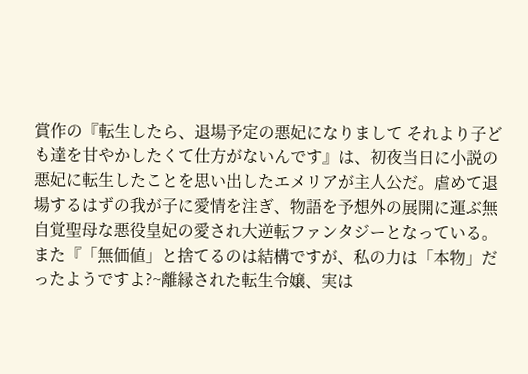賞作の『転生したら、退場予定の悪妃になりまして それより子ども達を甘やかしたくて仕方がないんです』は、初夜当日に小説の悪妃に転生したことを思い出したエメリアが主人公だ。虐めて退場するはずの我が子に愛情を注ぎ、物語を予想外の展開に運ぶ無自覚聖母な悪役皇妃の愛され大逆転ファンタジーとなっている。
また『「無価値」と捨てるのは結構ですが、私の力は「本物」だったようですよ?~離縁された転生令嬢、実は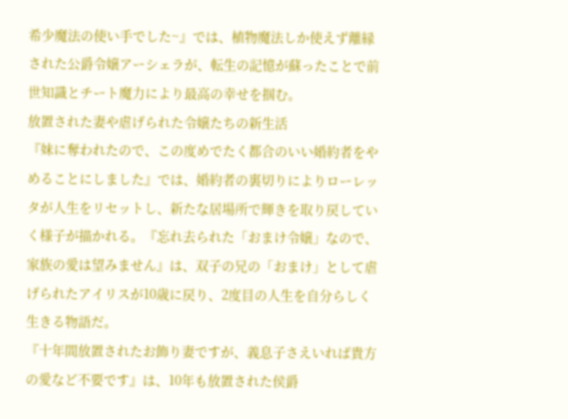希少魔法の使い手でした~』では、植物魔法しか使えず離縁された公爵令嬢アーシェラが、転生の記憶が蘇ったことで前世知識とチート魔力により最高の幸せを掴む。
放置された妻や虐げられた令嬢たちの新生活
『妹に奪われたので、この度めでたく都合のいい婚約者をやめることにしました』では、婚約者の裏切りによりローレッタが人生をリセットし、新たな居場所で輝きを取り戻していく様子が描かれる。『忘れ去られた「おまけ令嬢」なので、家族の愛は望みません』は、双子の兄の「おまけ」として虐げられたアイリスが10歳に戻り、2度目の人生を自分らしく生きる物語だ。
『十年間放置されたお飾り妻ですが、義息子さえいれば貴方の愛など不要です』は、10年も放置された侯爵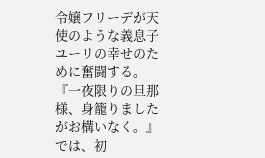令嬢フリーデが天使のような義息子ユーリの幸せのために奮闘する。『一夜限りの旦那様、身籠りましたがお構いなく。』では、初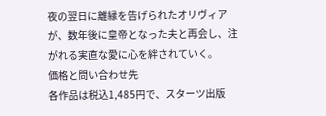夜の翌日に離縁を告げられたオリヴィアが、数年後に皇帝となった夫と再会し、注がれる実直な愛に心を絆されていく。
価格と問い合わせ先
各作品は税込1,485円で、スターツ出版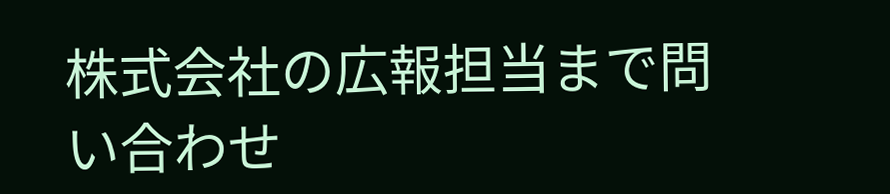株式会社の広報担当まで問い合わせ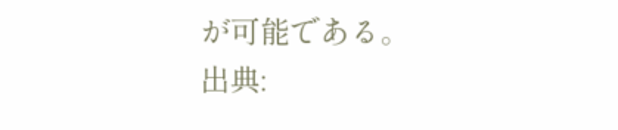が可能である。
出典: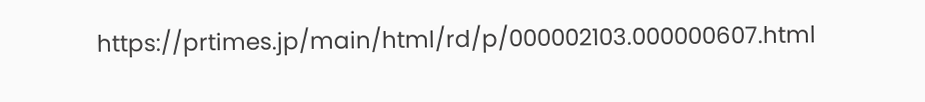https://prtimes.jp/main/html/rd/p/000002103.000000607.html